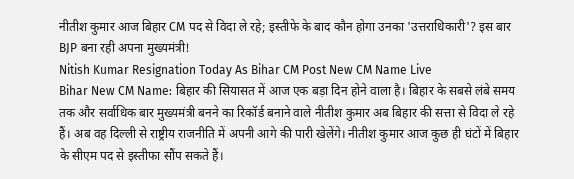नीतीश कुमार आज बिहार CM पद से विदा ले रहे; इस्तीफे के बाद कौन होगा उनका 'उत्तराधिकारी'? इस बार BJP बना रही अपना मुख्यमंत्री!
Nitish Kumar Resignation Today As Bihar CM Post New CM Name Live
Bihar New CM Name: बिहार की सियासत में आज एक बड़ा दिन होने वाला है। बिहार के सबसे लंबे समय तक और सर्वाधिक बार मुख्यमंत्री बनने का रिकॉर्ड बनाने वाले नीतीश कुमार अब बिहार की सत्ता से विदा ले रहे हैं। अब वह दिल्ली से राष्ट्रीय राजनीति में अपनी आगे की पारी खेलेंगे। नीतीश कुमार आज कुछ ही घंटों में बिहार के सीएम पद से इस्तीफा सौंप सकते हैं।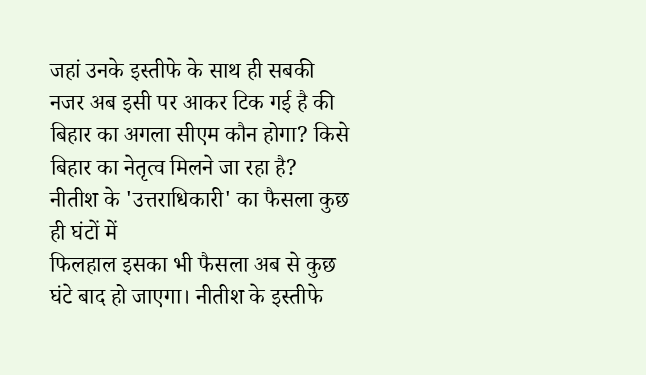जहां उनके इस्तीफे के साथ ही सबकी नजर अब इसी पर आकर टिक गई है की बिहार का अगला सीएम कौन होगा? किसे बिहार का नेतृत्व मिलने जा रहा है?
नीतीश के 'उत्तराधिकारी' का फैसला कुछ ही घंटों में
फिलहाल इसका भी फैसला अब से कुछ घंटे बाद हो जाएगा। नीतीश के इस्तीफे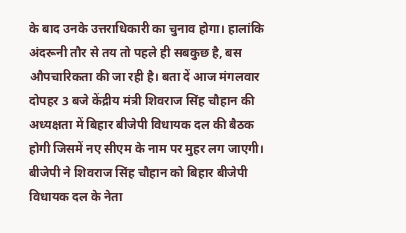के बाद उनके उत्तराधिकारी का चुनाव होगा। हालांकि अंदरूनी तौर से तय तो पहले ही सबकुछ है, बस औपचारिकता की जा रही है। बता दें आज मंगलवार दोपहर 3 बजे केंद्रीय मंत्री शिवराज सिंह चौहान की अध्यक्षता में बिहार बीजेपी विधायक दल की बैठक होगी जिसमें नए सीएम के नाम पर मुहर लग जाएगी। बीजेपी ने शिवराज सिंह चौहान को बिहार बीजेपी विधायक दल के नेता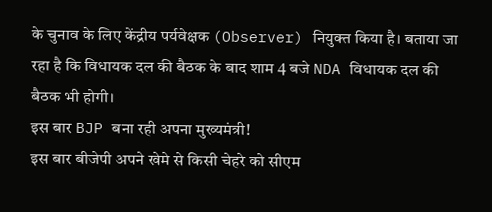के चुनाव के लिए केंद्रीय पर्यवेक्षक (Observer) नियुक्त किया है। बताया जा रहा है कि विधायक दल की बैठक के बाद शाम 4 बजे NDA विधायक दल की बैठक भी होगी।
इस बार BJP बना रही अपना मुख्यमंत्री!
इस बार बीजेपी अपने खेमे से किसी चेहरे को सीएम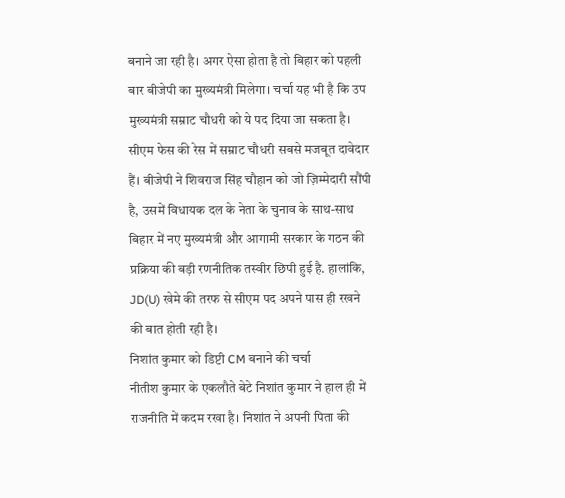बनाने जा रही है। अगर ऐसा होता है तो बिहार को पहली बार बीजेपी का मुख्यमंत्री मिलेगा। चर्चा यह भी है कि उप मुख्यमंत्री सम्राट चौधरी को ये पद दिया जा सकता है। सीएम फेस की रेस में सम्राट चौधरी सबसे मजबूत दावेदार हैं। बीजेपी ने शिवराज सिंह चौहान को जो ज़िम्मेदारी सौंपी है, उसमें विधायक दल के नेता के चुनाव के साथ-साथ बिहार में नए मुख्यमंत्री और आगामी सरकार के गठन की प्रक्रिया की बड़ी रणनीतिक तस्वीर छिपी हुई है. हालांकि, JD(U) खेमे की तरफ से सीएम पद अपने पास ही रखने की बात होती रही है।
निशांत कुमार को डिप्टी CM बनाने की चर्चा
नीतीश कुमार के एकलौते बेटे निशांत कुमार ने हाल ही में राजनीति में कदम रखा है। निशांत ने अपनी पिता की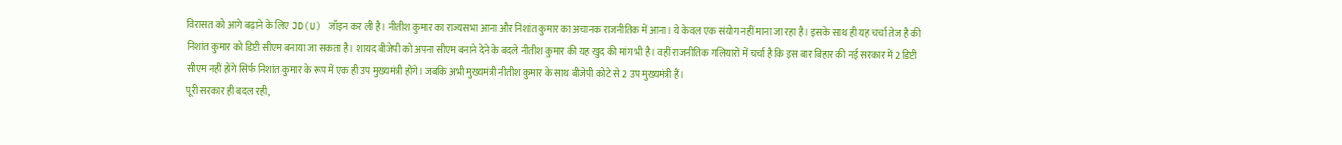विरासत को आगे बढ़ाने के लिए JD(U) जॉइन कर ली है। नीतीश कुमार का राज्यसभा आना और निशांत कुमार का अचानक राजनीतिक में आना। ये केवल एक संयोग नहीं माना जा रहा है। इसके साथ ही यह चर्चा तेज है की निशांत कुमार को डिप्टी सीएम बनाया जा सकता है। शायद बीजेपी को अपना सीएम बनाने देने के बदले नीतीश कुमार की यह खुद की मांग भी है। वहीं राजनीतिक गलियारों में चर्चा है कि इस बार बिहार की नई सरकार में 2 डिप्टी सीएम नहीं होंगे सिर्फ निशांत कुमार के रूप में एक ही उप मुख्यमंत्री होंगे। जबकि अभी मुख्यमंत्री नीतीश कुमार के साथ बीजेपी कोटे से 2 उप मुख्यमंत्री हैं।
पूरी सरकार ही बदल रही,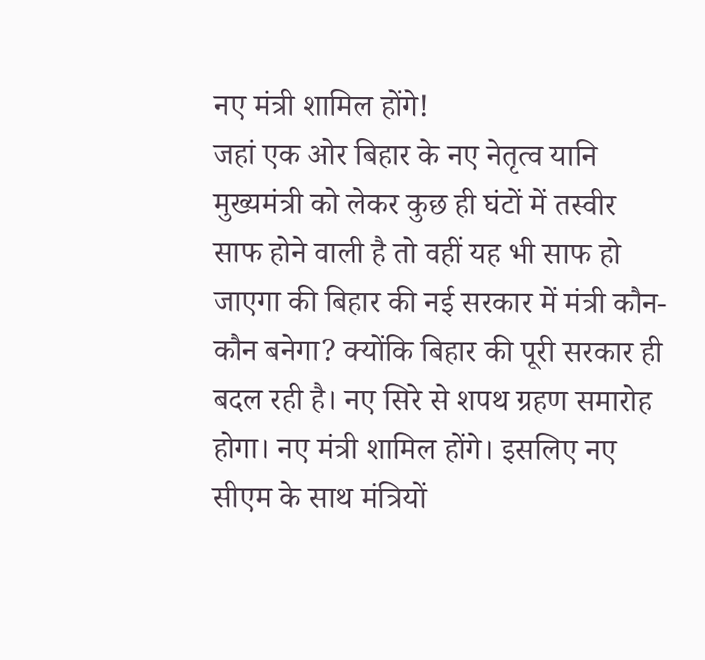नए मंत्री शामिल होंगे!
जहां एक ओर बिहार के नए नेतृत्व यानि मुख्यमंत्री को लेकर कुछ ही घंटों में तस्वीर साफ होने वाली है तो वहीं यह भी साफ हो जाएगा की बिहार की नई सरकार में मंत्री कौन-कौन बनेगा? क्योंकि बिहार की पूरी सरकार ही बदल रही है। नए सिरे से शपथ ग्रहण समारोह होगा। नए मंत्री शामिल होंगे। इसलिए नए सीएम के साथ मंत्रियों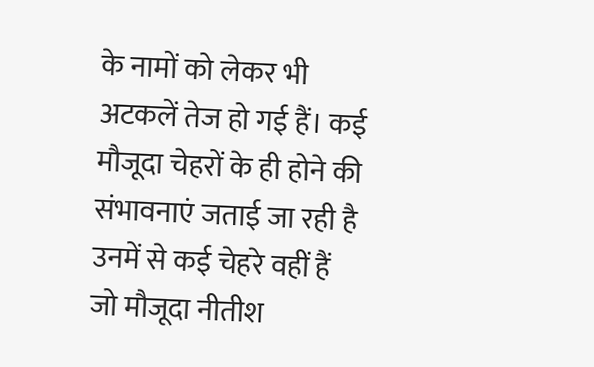के नामों को लेकर भी अटकलें तेज हो गई हैं। कई मौजूदा चेहरों के ही होने की संभावनाएं जताई जा रही है उनमें से कई चेहरे वहीं हैं जो मौजूदा नीतीश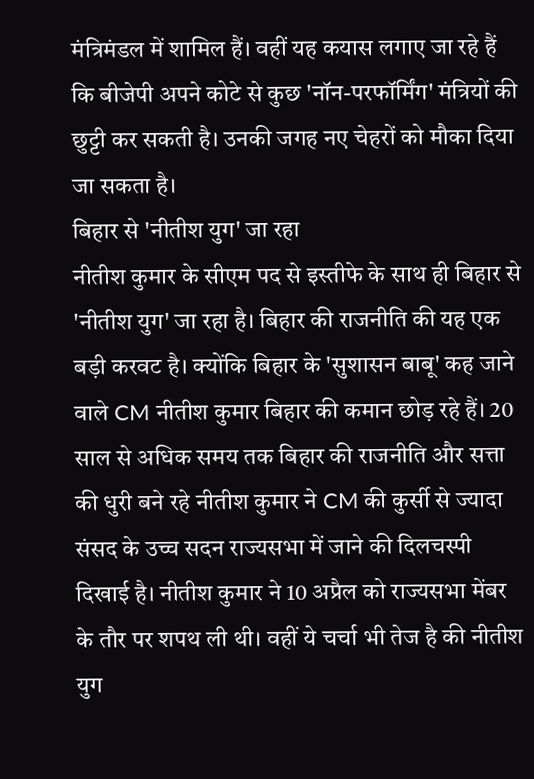मंत्रिमंडल में शामिल हैं। वहीं यह कयास लगाए जा रहे हैं कि बीजेपी अपने कोटे से कुछ 'नॉन-परफॉर्मिंग' मंत्रियों की छुट्टी कर सकती है। उनकी जगह नए चेहरों को मौका दिया जा सकता है।
बिहार से 'नीतीश युग' जा रहा
नीतीश कुमार के सीएम पद से इस्तीफे के साथ ही बिहार से 'नीतीश युग' जा रहा है। बिहार की राजनीति की यह एक बड़ी करवट है। क्योंकि बिहार के 'सुशासन बाबू' कह जाने वाले CM नीतीश कुमार बिहार की कमान छोड़ रहे हैं। 20 साल से अधिक समय तक बिहार की राजनीति और सत्ता की धुरी बने रहे नीतीश कुमार ने CM की कुर्सी से ज्यादा संसद के उच्च सदन राज्यसभा में जाने की दिलचस्पी दिखाई है। नीतीश कुमार ने 10 अप्रैल को राज्यसभा मेंबर के तौर पर शपथ ली थी। वहीं ये चर्चा भी तेज है की नीतीश युग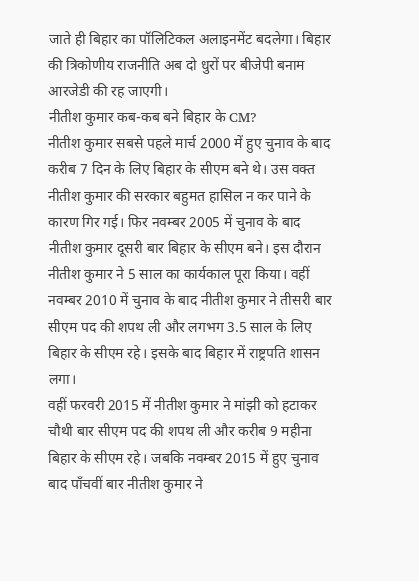जाते ही बिहार का पॉलिटिकल अलाइनमेंट बदलेगा। बिहार की त्रिकोणीय राजनीति अब दो धुरों पर बीजेपी बनाम आरजेडी की रह जाएगी।
नीतीश कुमार कब-कब बने बिहार के CM?
नीतीश कुमार सबसे पहले मार्च 2000 में हुए चुनाव के बाद करीब 7 दिन के लिए बिहार के सीएम बने थे। उस वक्त नीतीश कुमार की सरकार बहुमत हासिल न कर पाने के कारण गिर गई। फिर नवम्बर 2005 में चुनाव के बाद नीतीश कुमार दूसरी बार बिहार के सीएम बने। इस दौरान नीतीश कुमार ने 5 साल का कार्यकाल पूरा किया। वहीं नवम्बर 2010 में चुनाव के बाद नीतीश कुमार ने तीसरी बार सीएम पद की शपथ ली और लगभग 3.5 साल के लिए बिहार के सीएम रहे। इसके बाद बिहार में राष्ट्रपति शासन लगा।
वहीं फरवरी 2015 में नीतीश कुमार ने मांझी को हटाकर चौथी बार सीएम पद की शपथ ली और करीब 9 महीना बिहार के सीएम रहे। जबकि नवम्बर 2015 में हुए चुनाव बाद पाँचवीं बार नीतीश कुमार ने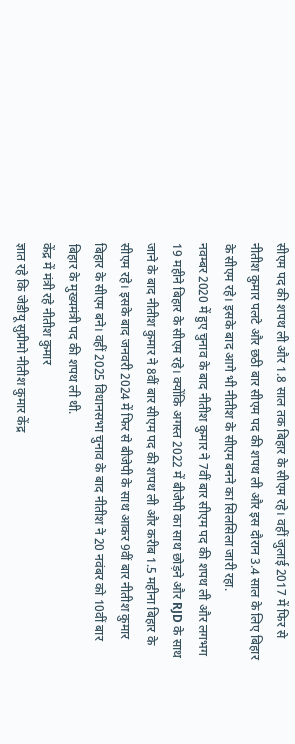सीएम पद की शपथ ली और 1.8 साल तक बिहार के सीएम रहे। वहीं जुलाई 2017 में फिर से नीतीश कुमार पलटे और छठी बार सीएम पद की शपथ ली और इस दौरान 3.4 साल के लिए बिहार के सीएम रहे। इसके बाद आगे भी नीतीश के सीएम बनने का सिलसिला जारी रहा.
नवम्बर 2020 में हुए चुनाव के बाद नीतीश कुमार ने 7वीं बार सीएम पद की शपथ ली और लगभग 19 महीने बिहार के सीएम रहे। क्योंकि अगस्त 2022 में बीजेपी का साथ छोड़ने और RJD के साथ जाने के बाद नीतीश कुमार ने 8वीं बार सीएम पद की शपथ ली और करीब 1.5 महीना बिहार के सीएम रहे। इसके बाद जनवरी 2024 में फिर से बीजेपी के साथ आकर 9वीं बार नीतीश कुमार बिहार के सीएम बने। वहीं 2025 विधानसभा चुनाव के बाद नीतीश ने 20 नवंबर को 10वीं बार बिहार के मुख्यमंत्री पद की शपथ ली थी.
केंद्र में मंत्री रहे नीतीश कुमार
ज्ञात रहे कि जेडीयू सुप्रीमो नीतीश कुमार केंद्र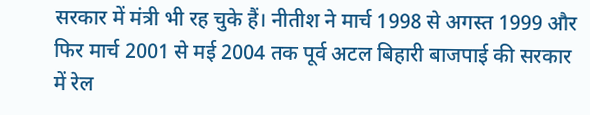सरकार में मंत्री भी रह चुके हैं। नीतीश ने मार्च 1998 से अगस्त 1999 और फिर मार्च 2001 से मई 2004 तक पूर्व अटल बिहारी बाजपाई की सरकार में रेल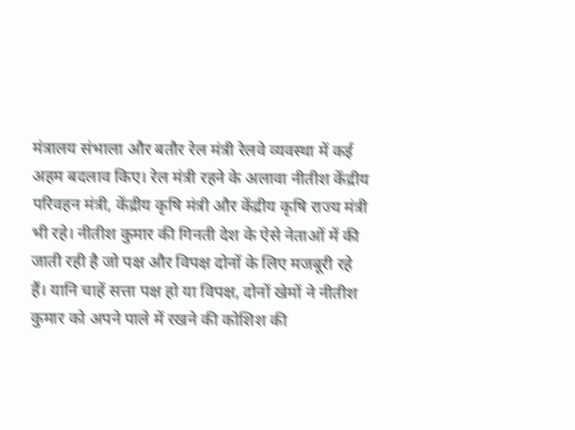मंत्रालय संभाला और बतौर रेल मंत्री रेलवे व्यवस्था में कई अहम बदलाव किए। रेल मंत्री रहने के अलावा नीतीश केंद्रीय परिवहन मंत्री, केंद्रीय कृषि मंत्री और केंद्रीय कृषि राज्य मंत्री भी रहे। नीतीश कुमार की गिनती देश के ऐसे नेताओं में की जाती रही है जो पक्ष और विपक्ष दोनों के लिए मजबूरी रहे हैं। यानि चाहें सत्ता पक्ष हो या विपक्ष, दोनों खेमों ने नीतीश कुमार को अपने पाले में रखने की कोशिश की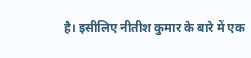है। इसीलिए नीतीश कुमार के बारे में एक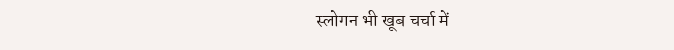स्लोगन भी खूब चर्चा में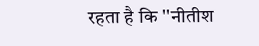रहता है कि ''नीतीश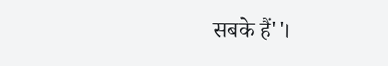सबके हैं''।